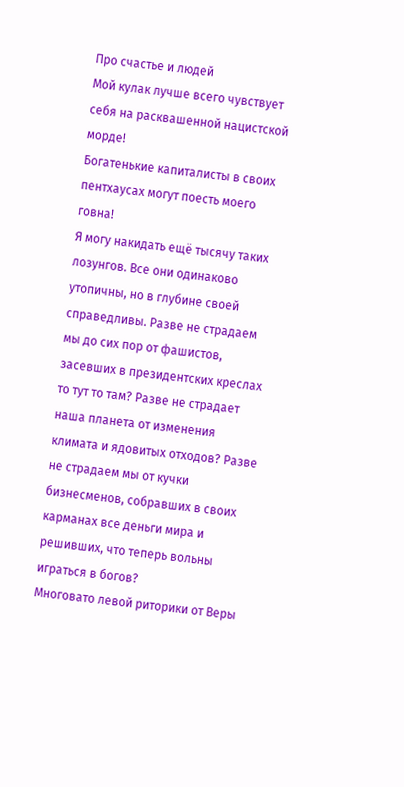Про счастье и людей
Мой кулак лучше всего чувствует себя на расквашенной нацистской морде!
Богатенькие капиталисты в своих пентхаусах могут поесть моего говна!
Я могу накидать ещё тысячу таких лозунгов. Все они одинаково утопичны, но в глубине своей справедливы. Разве не страдаем мы до сих пор от фашистов, засевших в президентских креслах то тут то там? Разве не страдает наша планета от изменения климата и ядовитых отходов? Разве не страдаем мы от кучки бизнесменов, собравших в своих карманах все деньги мира и решивших, что теперь вольны играться в богов?
Многовато левой риторики от Веры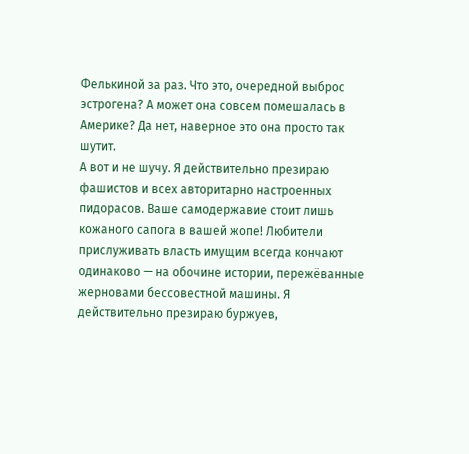Фелькиной за раз. Что это, очередной выброс эстрогена? А может она совсем помешалась в Америке? Да нет, наверное это она просто так шутит.
А вот и не шучу. Я действительно презираю фашистов и всех авторитарно настроенных пидорасов. Ваше самодержавие стоит лишь кожаного сапога в вашей жопе! Любители прислуживать власть имущим всегда кончают одинаково — на обочине истории, пережёванные жерновами бессовестной машины. Я действительно презираю буржуев,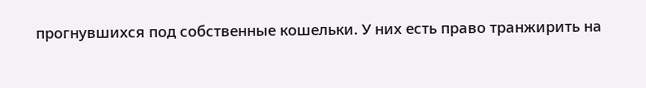прогнувшихся под собственные кошельки. У них есть право транжирить на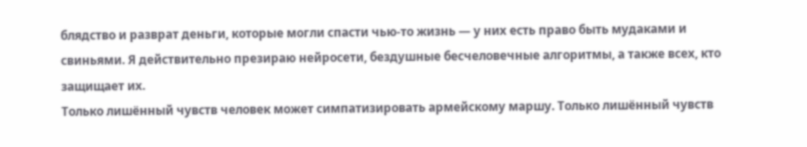блядство и разврат деньги, которые могли спасти чью-то жизнь — у них есть право быть мудаками и свиньями. Я действительно презираю нейросети, бездушные бесчеловечные алгоритмы, а также всех, кто защищает их.
Только лишённый чувств человек может симпатизировать армейскому маршу. Только лишённый чувств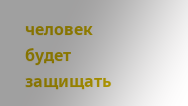человек будет защищать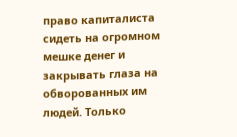право капиталиста сидеть на огромном мешке денег и закрывать глаза на обворованных им людей. Только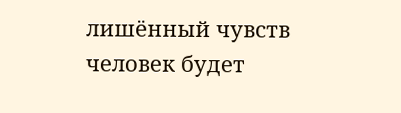лишённый чувств человек будет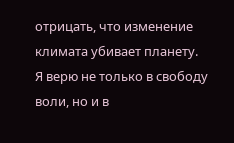отрицать, что изменение климата убивает планету.
Я верю не только в свободу воли, но и в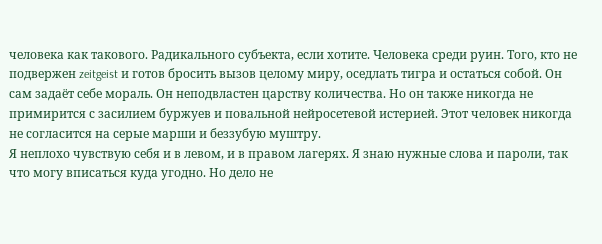человека как такового. Радикального субъекта, если хотите. Человека среди руин. Того, кто не подвержен zeitgeist и готов бросить вызов целому миру, оседлать тигра и остаться собой. Он сам задаёт себе мораль. Он неподвластен царству количества. Но он также никогда не примирится с засилием буржуев и повальной нейросетевой истерией. Этот человек никогда не согласится на серые марши и беззубую муштру.
Я неплохо чувствую себя и в левом, и в правом лагерях. Я знаю нужные слова и пароли, так что могу вписаться куда угодно. Но дело не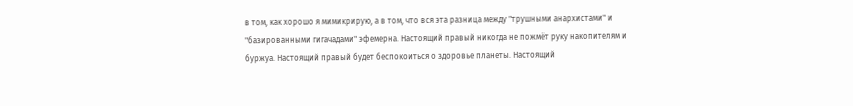в том, как хорошо я мимикрирую, а в том, что вся эта разница между "трушными анархистами" и "базированными гигачадами" эфемерна. Настоящий правый никогда не пожмёт руку накопителям и буржуа. Настоящий правый будет беспокоиться о здоровье планеты. Настоящий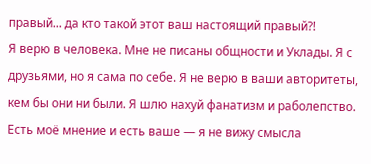правый... да кто такой этот ваш настоящий правый?!
Я верю в человека. Мне не писаны общности и Уклады. Я с друзьями, но я сама по себе. Я не верю в ваши авторитеты, кем бы они ни были. Я шлю нахуй фанатизм и раболепство. Есть моё мнение и есть ваше — я не вижу смысла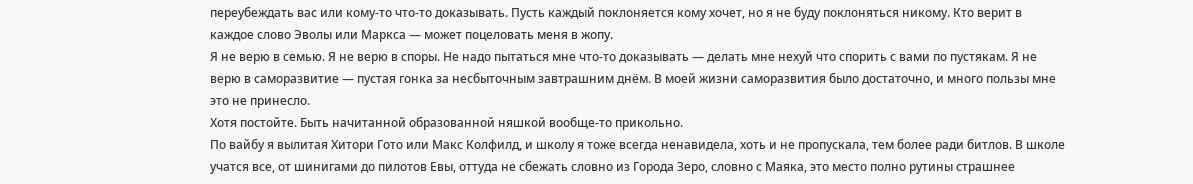переубеждать вас или кому-то что-то доказывать. Пусть каждый поклоняется кому хочет, но я не буду поклоняться никому. Кто верит в каждое слово Эволы или Маркса — может поцеловать меня в жопу.
Я не верю в семью. Я не верю в споры. Не надо пытаться мне что-то доказывать — делать мне нехуй что спорить с вами по пустякам. Я не верю в саморазвитие — пустая гонка за несбыточным завтрашним днём. В моей жизни саморазвития было достаточно, и много пользы мне это не принесло.
Хотя постойте. Быть начитанной образованной няшкой вообще-то прикольно.
По вайбу я вылитая Хитори Гото или Макс Колфилд, и школу я тоже всегда ненавидела, хоть и не пропускала, тем более ради битлов. В школе учатся все, от шинигами до пилотов Евы, оттуда не сбежать словно из Города Зеро, словно с Маяка, это место полно рутины страшнее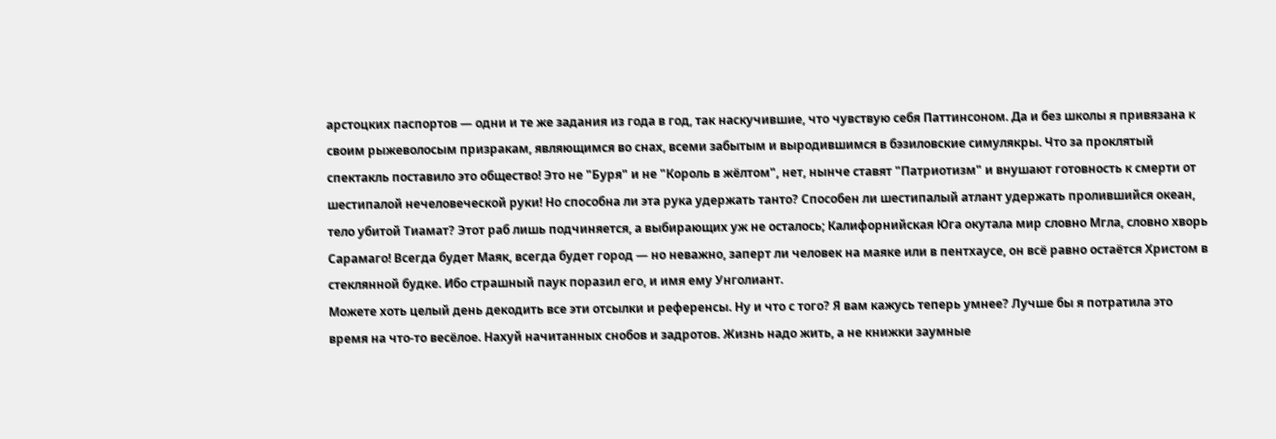арстоцких паспортов — одни и те же задания из года в год, так наскучившие, что чувствую себя Паттинсоном. Да и без школы я привязана к своим рыжеволосым призракам, являющимся во снах, всеми забытым и выродившимся в бэзиловские симулякры. Что за проклятый спектакль поставило это общество! Это не "Буря" и не "Король в жёлтом", нет, нынче ставят "Патриотизм" и внушают готовность к смерти от шестипалой нечеловеческой руки! Но способна ли эта рука удержать танто? Способен ли шестипалый атлант удержать пролившийся океан, тело убитой Тиамат? Этот раб лишь подчиняется, а выбирающих уж не осталось; Калифорнийская Юга окутала мир словно Мгла, словно хворь Сарамаго! Всегда будет Маяк, всегда будет город — но неважно, заперт ли человек на маяке или в пентхаусе, он всё равно остаётся Христом в стеклянной будке. Ибо страшный паук поразил его, и имя ему Унголиант.
Можете хоть целый день декодить все эти отсылки и референсы. Ну и что с того? Я вам кажусь теперь умнее? Лучше бы я потратила это время на что-то весёлое. Нахуй начитанных снобов и задротов. Жизнь надо жить, а не книжки заумные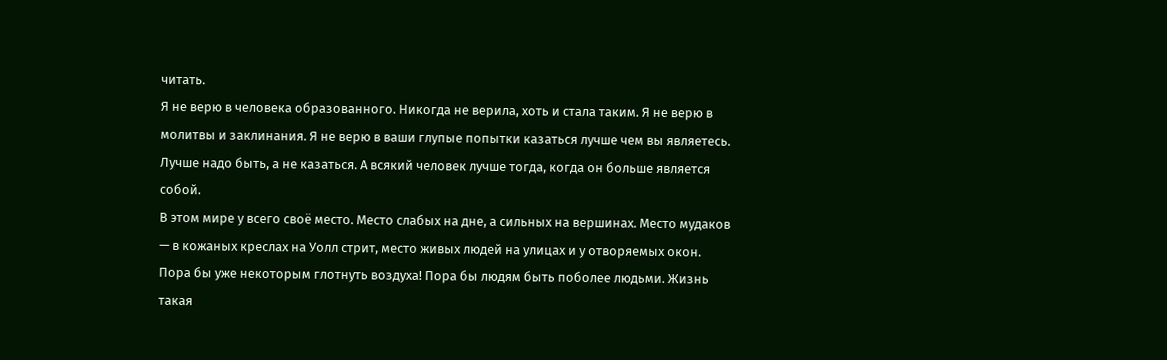читать.
Я не верю в человека образованного. Никогда не верила, хоть и стала таким. Я не верю в молитвы и заклинания. Я не верю в ваши глупые попытки казаться лучше чем вы являетесь. Лучше надо быть, а не казаться. А всякий человек лучше тогда, когда он больше является собой.
В этом мире у всего своё место. Место слабых на дне, а сильных на вершинах. Место мудаков — в кожаных креслах на Уолл стрит, место живых людей на улицах и у отворяемых окон. Пора бы уже некоторым глотнуть воздуха! Пора бы людям быть поболее людьми. Жизнь такая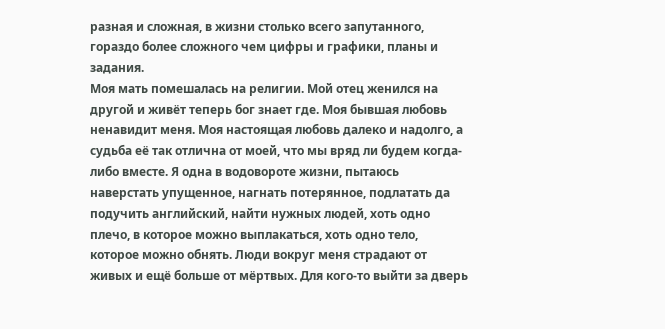разная и сложная, в жизни столько всего запутанного, гораздо более сложного чем цифры и графики, планы и задания.
Моя мать помешалась на религии. Мой отец женился на другой и живёт теперь бог знает где. Моя бывшая любовь ненавидит меня. Моя настоящая любовь далеко и надолго, а судьба её так отлична от моей, что мы вряд ли будем когда-либо вместе. Я одна в водовороте жизни, пытаюсь наверстать упущенное, нагнать потерянное, подлатать да подучить английский, найти нужных людей, хоть одно плечо, в которое можно выплакаться, хоть одно тело, которое можно обнять. Люди вокруг меня страдают от живых и ещё больше от мёртвых. Для кого-то выйти за дверь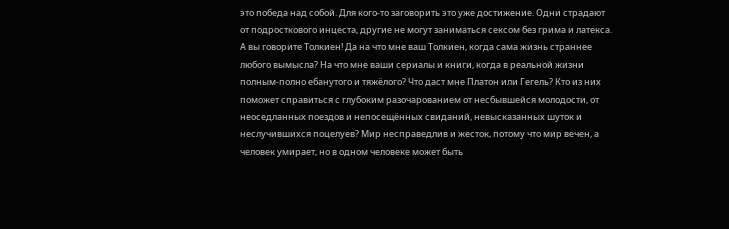это победа над собой. Для кого-то заговорить это уже достижение. Одни страдают от подросткового инцеста, другие не могут заниматься сексом без грима и латекса.
А вы говорите Толкиен! Да на что мне ваш Толкиен, когда сама жизнь страннее любого вымысла? На что мне ваши сериалы и книги, когда в реальной жизни полным-полно ебанутого и тяжёлого? Что даст мне Платон или Гегель? Кто из них поможет справиться с глубоким разочарованием от несбывшейся молодости, от неоседланных поездов и непосещённых свиданий, невысказанных шуток и неслучившихся поцелуев? Мир несправедлив и жесток, потому что мир вечен, а человек умирает, но в одном человеке может быть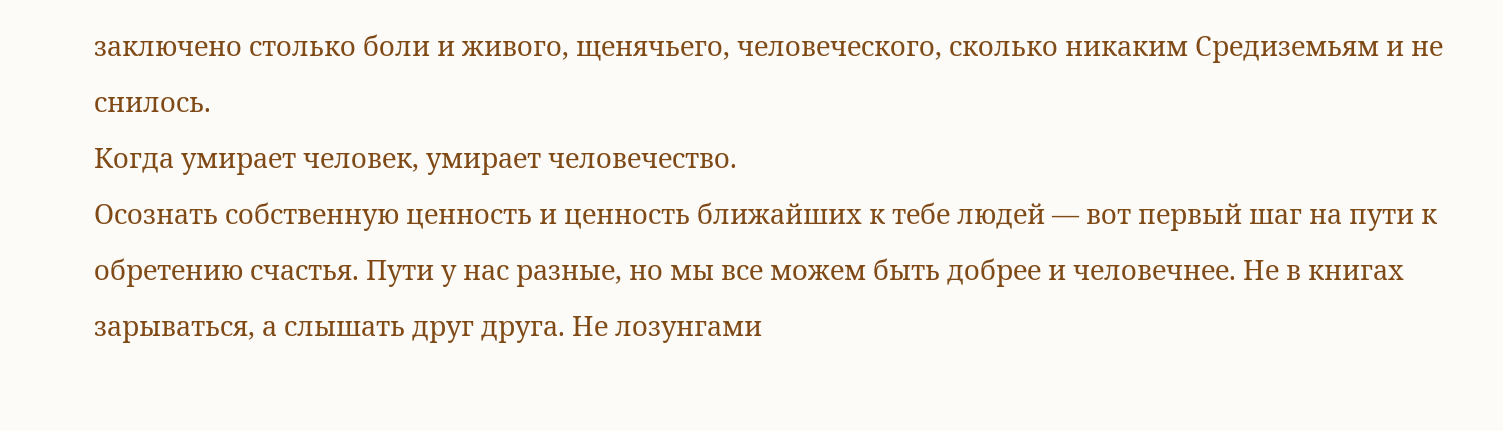заключено столько боли и живого, щенячьего, человеческого, сколько никаким Средиземьям и не снилось.
Когда умирает человек, умирает человечество.
Осознать собственную ценность и ценность ближайших к тебе людей — вот первый шаг на пути к обретению счастья. Пути у нас разные, но мы все можем быть добрее и человечнее. Не в книгах зарываться, а слышать друг друга. Не лозунгами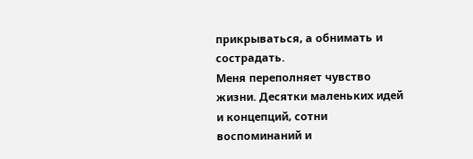прикрываться, а обнимать и сострадать.
Меня переполняет чувство жизни. Десятки маленьких идей и концепций, сотни воспоминаний и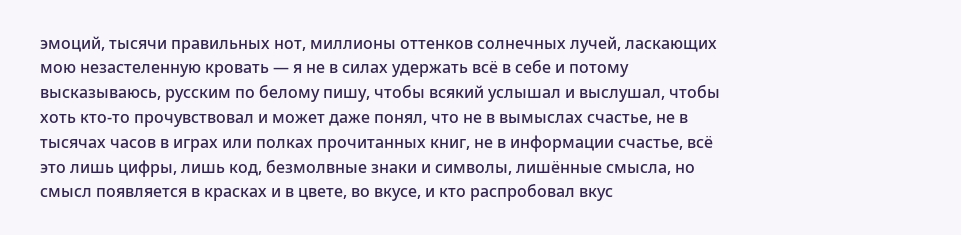эмоций, тысячи правильных нот, миллионы оттенков солнечных лучей, ласкающих мою незастеленную кровать — я не в силах удержать всё в себе и потому высказываюсь, русским по белому пишу, чтобы всякий услышал и выслушал, чтобы хоть кто-то прочувствовал и может даже понял, что не в вымыслах счастье, не в тысячах часов в играх или полках прочитанных книг, не в информации счастье, всё это лишь цифры, лишь код, безмолвные знаки и символы, лишённые смысла, но смысл появляется в красках и в цвете, во вкусе, и кто распробовал вкус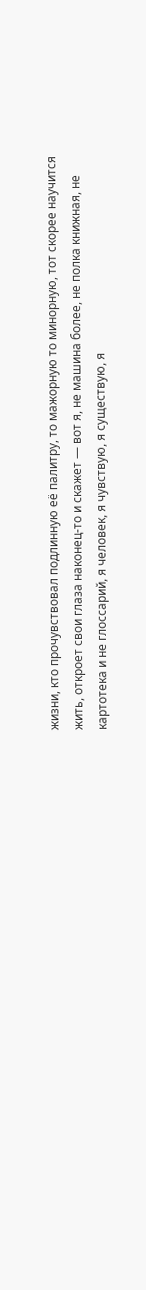жизни, кто прочувствовал подлинную её палитру, то мажорную то минорную, тот скорее научится жить, откроет свои глаза наконец-то и скажет — вот я, не машина более, не полка книжная, не картотека и не глоссарий, я человек, я чувствую, я существую, я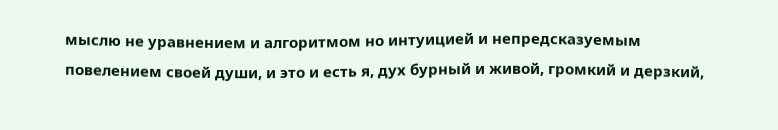мыслю не уравнением и алгоритмом но интуицией и непредсказуемым повелением своей души, и это и есть я, дух бурный и живой, громкий и дерзкий,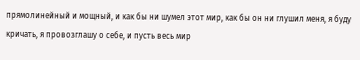прямолинейный и мощный, и как бы ни шумел этот мир, как бы он ни глушил меня, я буду кричать, я провозглашу о себе, и пусть весь мир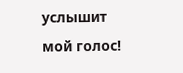услышит мой голос!